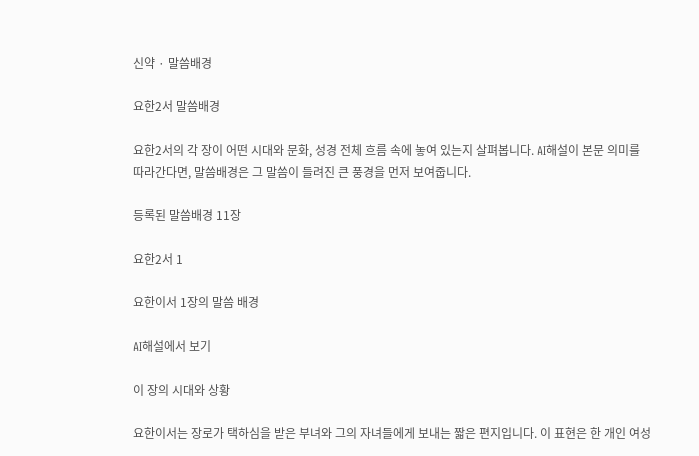신약 · 말씀배경

요한2서 말씀배경

요한2서의 각 장이 어떤 시대와 문화, 성경 전체 흐름 속에 놓여 있는지 살펴봅니다. AI해설이 본문 의미를 따라간다면, 말씀배경은 그 말씀이 들려진 큰 풍경을 먼저 보여줍니다.

등록된 말씀배경 11장

요한2서 1

요한이서 1장의 말씀 배경

AI해설에서 보기

이 장의 시대와 상황

요한이서는 장로가 택하심을 받은 부녀와 그의 자녀들에게 보내는 짧은 편지입니다. 이 표현은 한 개인 여성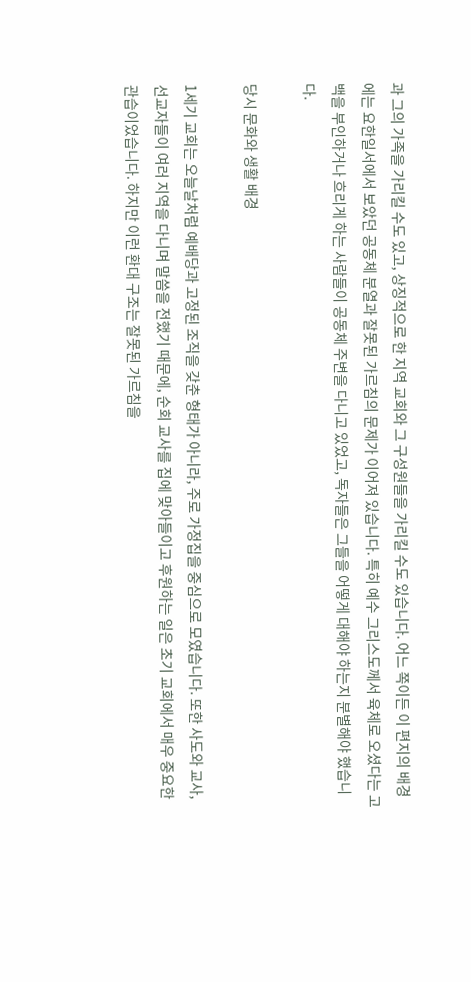과 그의 가족을 가리킬 수도 있고, 상징적으로 한 지역 교회와 그 구성원들을 가리킬 수도 있습니다. 어느 쪽이든 이 편지의 배경에는 요한일서에서 보았던 공동체 분열과 잘못된 가르침의 문제가 이어져 있습니다. 특히 예수 그리스도께서 육체로 오셨다는 고백을 부인하거나 흐리게 하는 사람들이 공동체 주변을 다니고 있었고, 독자들은 그들을 어떻게 대해야 하는지 분별해야 했습니다.

당시 문화와 생활 배경

1세기 교회는 오늘날처럼 예배당과 고정된 조직을 갖춘 형태가 아니라, 주로 가정집을 중심으로 모였습니다. 또한 사도와 교사, 선교자들이 여러 지역을 다니며 말씀을 전했기 때문에, 순회 교사를 집에 맞아들이고 후원하는 일은 초기 교회에서 매우 중요한 관습이었습니다. 하지만 이런 환대 구조는 잘못된 가르침을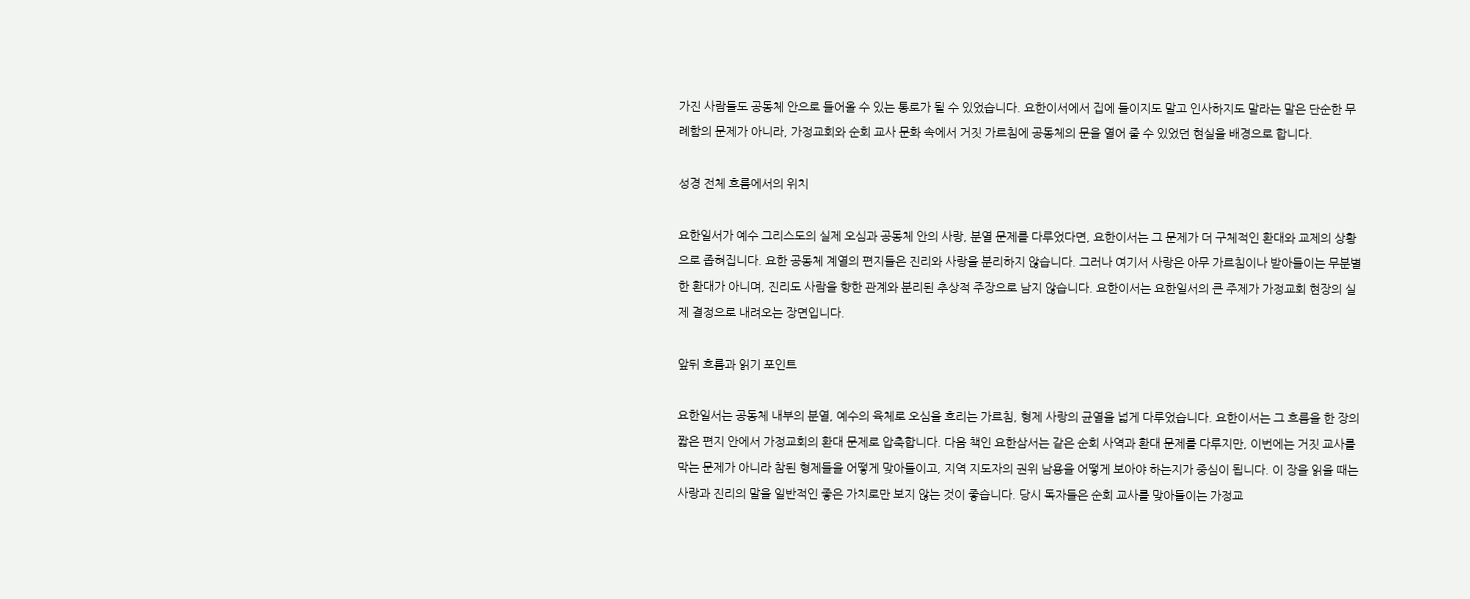가진 사람들도 공동체 안으로 들어올 수 있는 통로가 될 수 있었습니다. 요한이서에서 집에 들이지도 말고 인사하지도 말라는 말은 단순한 무례함의 문제가 아니라, 가정교회와 순회 교사 문화 속에서 거짓 가르침에 공동체의 문을 열어 줄 수 있었던 현실을 배경으로 합니다.

성경 전체 흐름에서의 위치

요한일서가 예수 그리스도의 실제 오심과 공동체 안의 사랑, 분열 문제를 다루었다면, 요한이서는 그 문제가 더 구체적인 환대와 교제의 상황으로 좁혀집니다. 요한 공동체 계열의 편지들은 진리와 사랑을 분리하지 않습니다. 그러나 여기서 사랑은 아무 가르침이나 받아들이는 무분별한 환대가 아니며, 진리도 사람을 향한 관계와 분리된 추상적 주장으로 남지 않습니다. 요한이서는 요한일서의 큰 주제가 가정교회 현장의 실제 결정으로 내려오는 장면입니다.

앞뒤 흐름과 읽기 포인트

요한일서는 공동체 내부의 분열, 예수의 육체로 오심을 흐리는 가르침, 형제 사랑의 균열을 넓게 다루었습니다. 요한이서는 그 흐름을 한 장의 짧은 편지 안에서 가정교회의 환대 문제로 압축합니다. 다음 책인 요한삼서는 같은 순회 사역과 환대 문제를 다루지만, 이번에는 거짓 교사를 막는 문제가 아니라 참된 형제들을 어떻게 맞아들이고, 지역 지도자의 권위 남용을 어떻게 보아야 하는지가 중심이 됩니다. 이 장을 읽을 때는 사랑과 진리의 말을 일반적인 좋은 가치로만 보지 않는 것이 좋습니다. 당시 독자들은 순회 교사를 맞아들이는 가정교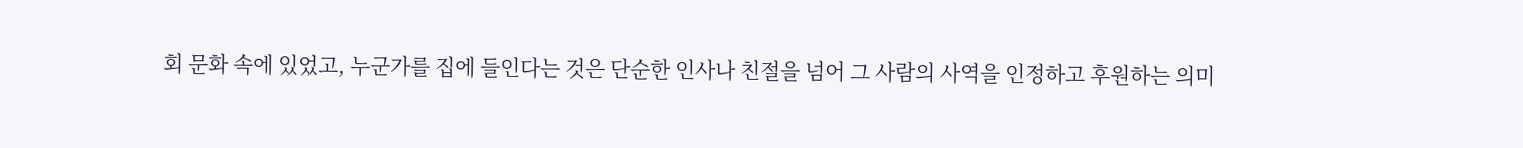회 문화 속에 있었고, 누군가를 집에 들인다는 것은 단순한 인사나 친절을 넘어 그 사람의 사역을 인정하고 후원하는 의미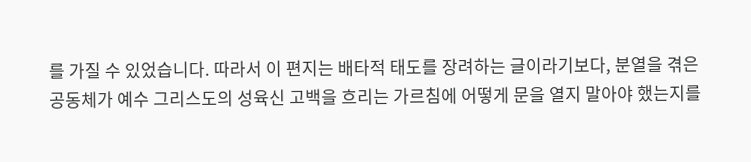를 가질 수 있었습니다. 따라서 이 편지는 배타적 태도를 장려하는 글이라기보다, 분열을 겪은 공동체가 예수 그리스도의 성육신 고백을 흐리는 가르침에 어떻게 문을 열지 말아야 했는지를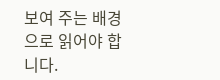보여 주는 배경으로 읽어야 합니다.